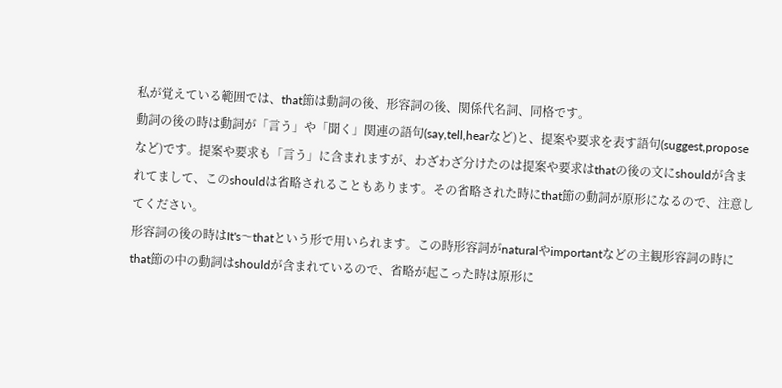私が覚えている範囲では、that節は動詞の後、形容詞の後、関係代名詞、同格です。
動詞の後の時は動詞が「言う」や「聞く」関連の語句(say,tell,hearなど)と、提案や要求を表す語句(suggest,proposeなど)です。提案や要求も「言う」に含まれますが、わざわざ分けたのは提案や要求はthatの後の文にshouldが含まれてまして、このshouldは省略されることもあります。その省略された時にthat節の動詞が原形になるので、注意してください。
形容詞の後の時はIt's〜thatという形で用いられます。この時形容詞がnaturalやimportantなどの主観形容詞の時にthat節の中の動詞はshouldが含まれているので、省略が起こった時は原形に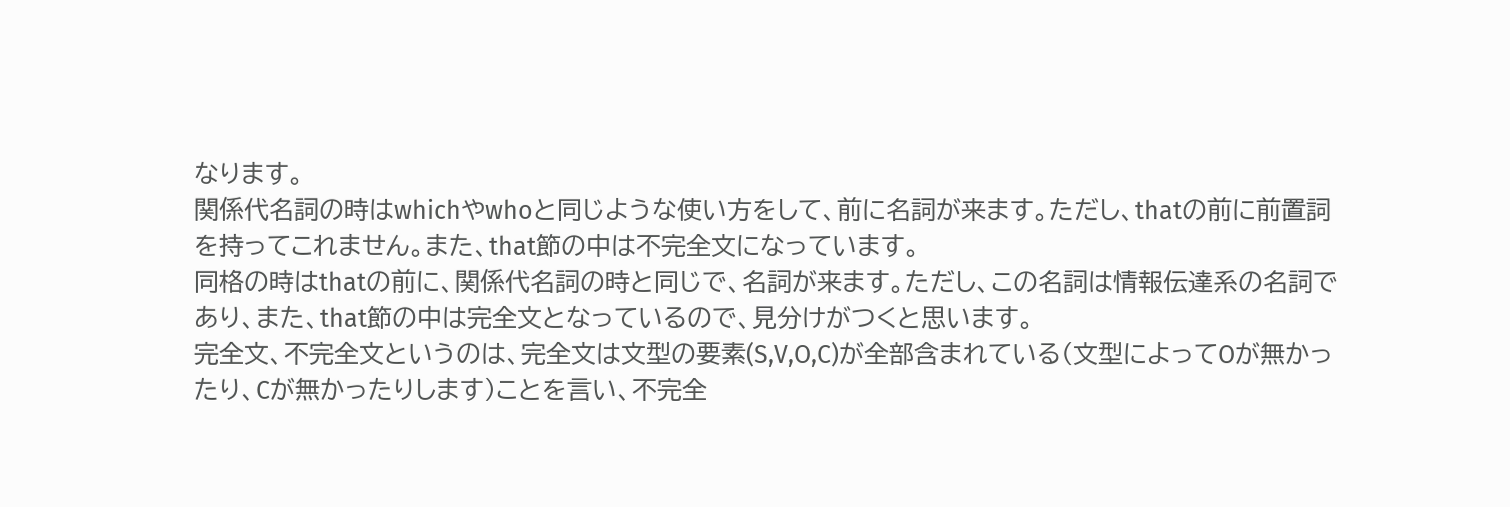なります。
関係代名詞の時はwhichやwhoと同じような使い方をして、前に名詞が来ます。ただし、thatの前に前置詞を持ってこれません。また、that節の中は不完全文になっています。
同格の時はthatの前に、関係代名詞の時と同じで、名詞が来ます。ただし、この名詞は情報伝達系の名詞であり、また、that節の中は完全文となっているので、見分けがつくと思います。
完全文、不完全文というのは、完全文は文型の要素(S,V,O,C)が全部含まれている(文型によってOが無かったり、Cが無かったりします)ことを言い、不完全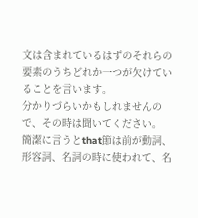文は含まれているはずのそれらの要素のうちどれか一つが欠けていることを言います。
分かりづらいかもしれませんので、その時は聞いてください。
簡潔に言うとthat節は前が動詞、形容詞、名詞の時に使われて、名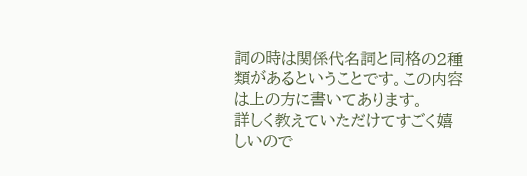詞の時は関係代名詞と同格の2種類があるということです。この内容は上の方に書いてあります。
詳しく教えていただけてすごく嬉しいので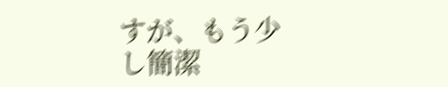すが、もう少し簡潔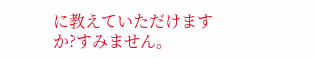に教えていただけますか?すみません。